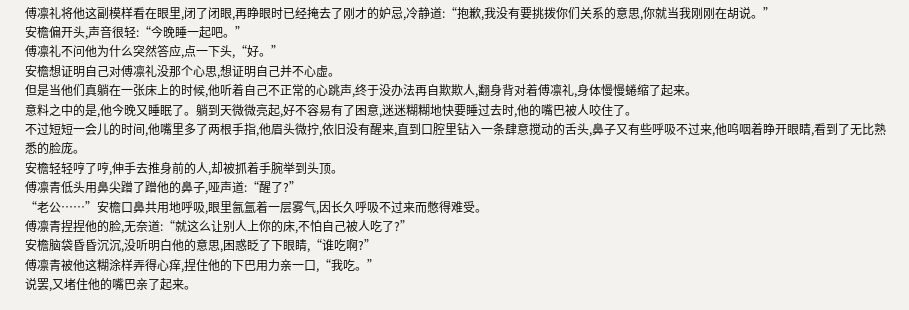傅凛礼将他这副模样看在眼里,闭了闭眼,再睁眼时已经掩去了刚才的妒忌,冷静道:“抱歉,我没有要挑拨你们关系的意思,你就当我刚刚在胡说。”
安檐偏开头,声音很轻:“今晚睡一起吧。”
傅凛礼不问他为什么突然答应,点一下头,“好。”
安檐想证明自己对傅凛礼没那个心思,想证明自己并不心虚。
但是当他们真躺在一张床上的时候,他听着自己不正常的心跳声,终于没办法再自欺欺人,翻身背对着傅凛礼,身体慢慢蜷缩了起来。
意料之中的是,他今晚又睡眠了。躺到天微微亮起,好不容易有了困意,迷迷糊糊地快要睡过去时,他的嘴巴被人咬住了。
不过短短一会儿的时间,他嘴里多了两根手指,他眉头微拧,依旧没有醒来,直到口腔里钻入一条肆意搅动的舌头,鼻子又有些呼吸不过来,他呜咽着睁开眼睛,看到了无比熟悉的脸庞。
安檐轻轻哼了哼,伸手去推身前的人,却被抓着手腕举到头顶。
傅凛青低头用鼻尖蹭了蹭他的鼻子,哑声道:“醒了?”
“老公……”安檐口鼻共用地呼吸,眼里氤氲着一层雾气,因长久呼吸不过来而憋得难受。
傅凛青捏捏他的脸,无奈道:“就这么让别人上你的床,不怕自己被人吃了?”
安檐脑袋昏昏沉沉,没听明白他的意思,困惑眨了下眼睛,“谁吃啊?”
傅凛青被他这糊涂样弄得心痒,捏住他的下巴用力亲一口,“我吃。”
说罢,又堵住他的嘴巴亲了起来。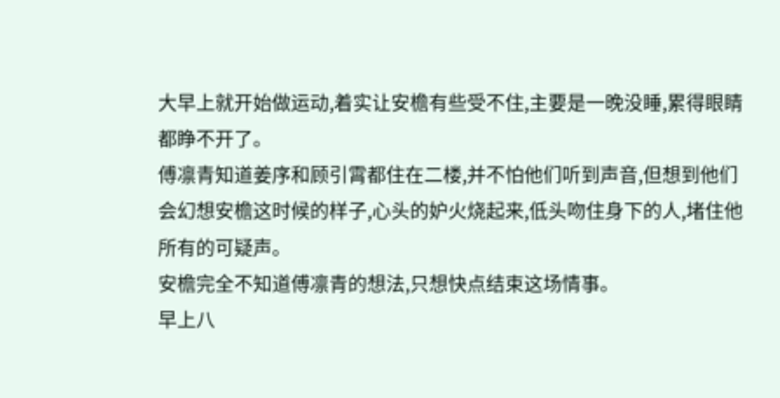大早上就开始做运动,着实让安檐有些受不住,主要是一晚没睡,累得眼睛都睁不开了。
傅凛青知道姜序和顾引霄都住在二楼,并不怕他们听到声音,但想到他们会幻想安檐这时候的样子,心头的妒火烧起来,低头吻住身下的人,堵住他所有的可疑声。
安檐完全不知道傅凛青的想法,只想快点结束这场情事。
早上八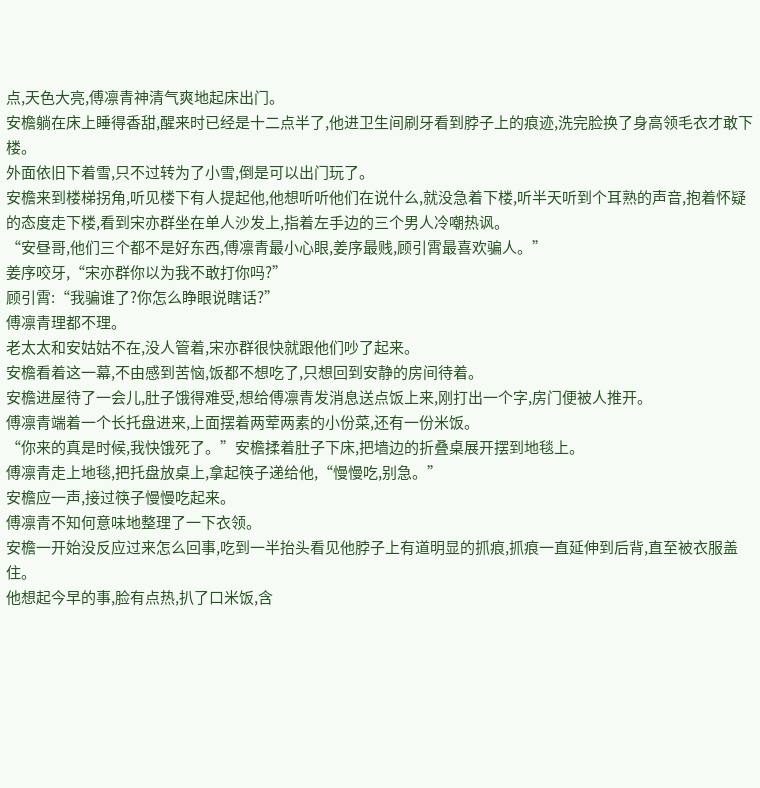点,天色大亮,傅凛青神清气爽地起床出门。
安檐躺在床上睡得香甜,醒来时已经是十二点半了,他进卫生间刷牙看到脖子上的痕迹,洗完脸换了身高领毛衣才敢下楼。
外面依旧下着雪,只不过转为了小雪,倒是可以出门玩了。
安檐来到楼梯拐角,听见楼下有人提起他,他想听听他们在说什么,就没急着下楼,听半天听到个耳熟的声音,抱着怀疑的态度走下楼,看到宋亦群坐在单人沙发上,指着左手边的三个男人冷嘲热讽。
“安昼哥,他们三个都不是好东西,傅凛青最小心眼,姜序最贱,顾引霄最喜欢骗人。”
姜序咬牙,“宋亦群你以为我不敢打你吗?”
顾引霄:“我骗谁了?你怎么睁眼说瞎话?”
傅凛青理都不理。
老太太和安姑姑不在,没人管着,宋亦群很快就跟他们吵了起来。
安檐看着这一幕,不由感到苦恼,饭都不想吃了,只想回到安静的房间待着。
安檐进屋待了一会儿,肚子饿得难受,想给傅凛青发消息送点饭上来,刚打出一个字,房门便被人推开。
傅凛青端着一个长托盘进来,上面摆着两荤两素的小份菜,还有一份米饭。
“你来的真是时候,我快饿死了。”安檐揉着肚子下床,把墙边的折叠桌展开摆到地毯上。
傅凛青走上地毯,把托盘放桌上,拿起筷子递给他,“慢慢吃,别急。”
安檐应一声,接过筷子慢慢吃起来。
傅凛青不知何意味地整理了一下衣领。
安檐一开始没反应过来怎么回事,吃到一半抬头看见他脖子上有道明显的抓痕,抓痕一直延伸到后背,直至被衣服盖住。
他想起今早的事,脸有点热,扒了口米饭,含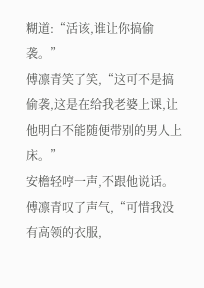糊道:“活该,谁让你搞偷袭。”
傅凛青笑了笑,“这可不是搞偷袭,这是在给我老婆上课,让他明白不能随便带别的男人上床。”
安檐轻哼一声,不跟他说话。
傅凛青叹了声气,“可惜我没有高领的衣服,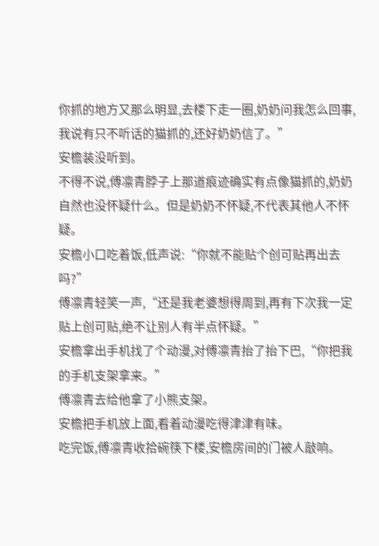你抓的地方又那么明显,去楼下走一圈,奶奶问我怎么回事,我说有只不听话的猫抓的,还好奶奶信了。”
安檐装没听到。
不得不说,傅凛青脖子上那道痕迹确实有点像猫抓的,奶奶自然也没怀疑什么。但是奶奶不怀疑,不代表其他人不怀疑。
安檐小口吃着饭,低声说:“你就不能贴个创可贴再出去吗?”
傅凛青轻笑一声,“还是我老婆想得周到,再有下次我一定贴上创可贴,绝不让别人有半点怀疑。”
安檐拿出手机找了个动漫,对傅凛青抬了抬下巴,“你把我的手机支架拿来。”
傅凛青去给他拿了小熊支架。
安檐把手机放上面,看着动漫吃得津津有味。
吃完饭,傅凛青收拾碗筷下楼,安檐房间的门被人敲响。